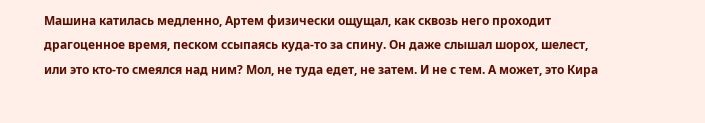Машина катилась медленно, Артем физически ощущал, как сквозь него проходит драгоценное время, песком ссыпаясь куда-то за спину. Он даже слышал шорох, шелест, или это кто-то смеялся над ним? Мол, не туда едет, не затем. И не с тем. А может, это Кира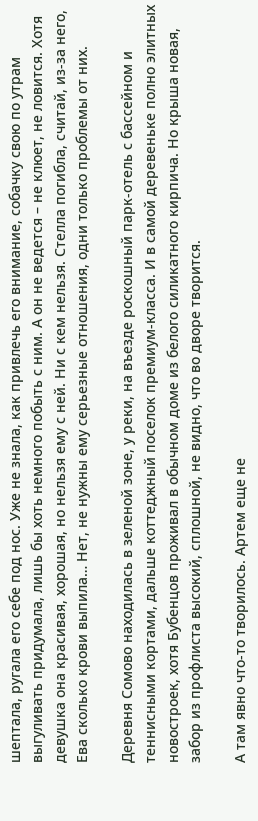шептала, ругала его себе под нос. Уже не знала, как привлечь его внимание, собачку свою по утрам выгуливать придумала, лишь бы хоть немного побыть с ним. А он не ведется – не клюет, не ловится. Хотя девушка она красивая, хорошая, но нельзя ему с ней. Ни с кем нельзя. Стелла погибла, считай, из-за него, Ева сколько крови выпила… Нет, не нужны ему серьезные отношения, одни только проблемы от них.

Деревня Сомово находилась в зеленой зоне, у реки, на въезде роскошный парк-отель с бассейном и теннисными кортами, дальше коттеджный поселок премиум-класса. И в самой деревеньке полно элитных новостроек, хотя Бубенцов проживал в обычном доме из белого силикатного кирпича. Но крыша новая, забор из профлиста высокий, сплошной, не видно, что во дворе творится.

А там явно что-то творилось. Артем еще не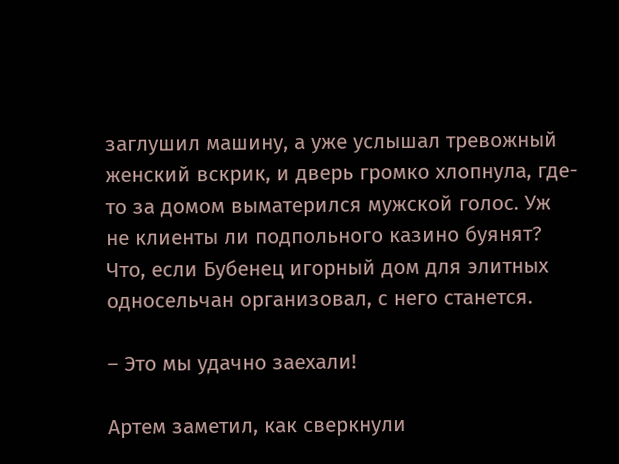заглушил машину, а уже услышал тревожный женский вскрик, и дверь громко хлопнула, где-то за домом выматерился мужской голос. Уж не клиенты ли подпольного казино буянят? Что, если Бубенец игорный дом для элитных односельчан организовал, с него станется.

– Это мы удачно заехали!

Артем заметил, как сверкнули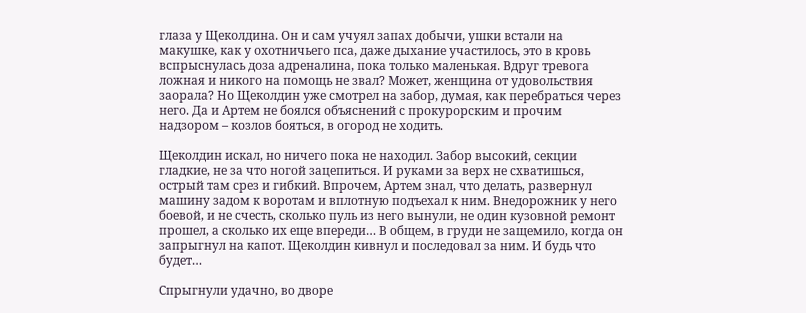глаза у Щеколдина. Он и сам учуял запах добычи, ушки встали на макушке, как у охотничьего пса, даже дыхание участилось, это в кровь вспрыснулась доза адреналина, пока только маленькая. Вдруг тревога ложная и никого на помощь не звал? Может, женщина от удовольствия заорала? Но Щеколдин уже смотрел на забор, думая, как перебраться через него. Да и Артем не боялся объяснений с прокурорским и прочим надзором – козлов бояться, в огород не ходить.

Щеколдин искал, но ничего пока не находил. Забор высокий, секции гладкие, не за что ногой зацепиться. И руками за верх не схватишься, острый там срез и гибкий. Впрочем, Артем знал, что делать, развернул машину задом к воротам и вплотную подъехал к ним. Внедорожник у него боевой, и не счесть, сколько пуль из него вынули, не один кузовной ремонт прошел, а сколько их еще впереди… В общем, в груди не защемило, когда он запрыгнул на капот. Щеколдин кивнул и последовал за ним. И будь что будет…

Спрыгнули удачно, во дворе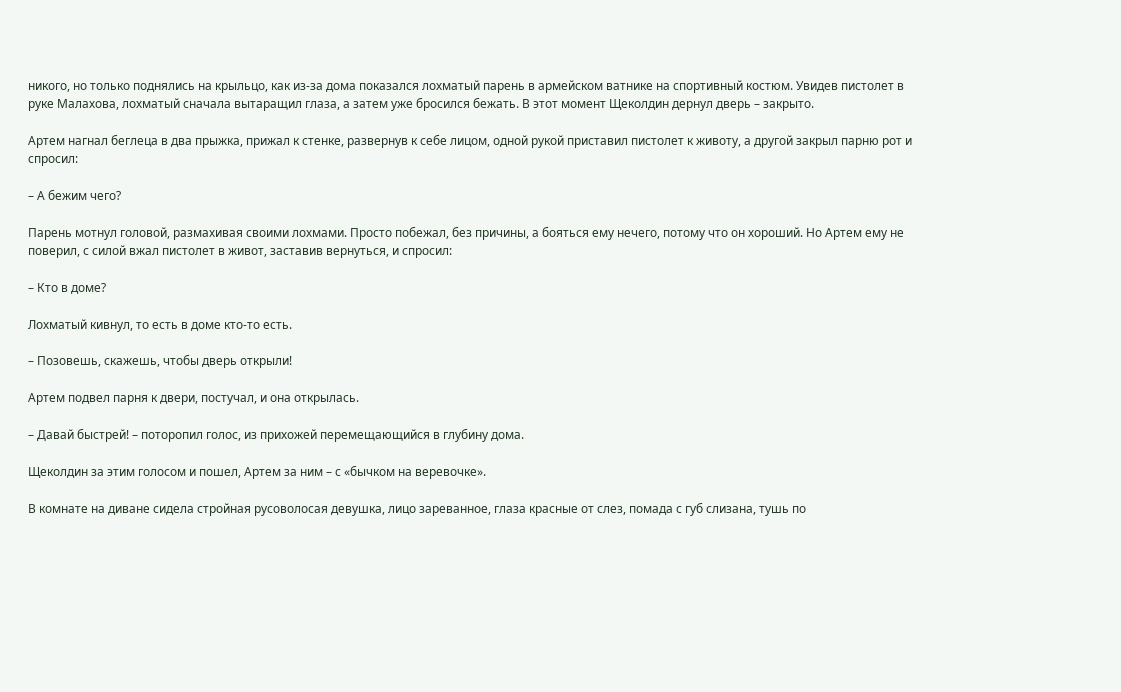никого, но только поднялись на крыльцо, как из-за дома показался лохматый парень в армейском ватнике на спортивный костюм. Увидев пистолет в руке Малахова, лохматый сначала вытаращил глаза, а затем уже бросился бежать. В этот момент Щеколдин дернул дверь – закрыто.

Артем нагнал беглеца в два прыжка, прижал к стенке, развернув к себе лицом, одной рукой приставил пистолет к животу, а другой закрыл парню рот и спросил:

– А бежим чего?

Парень мотнул головой, размахивая своими лохмами. Просто побежал, без причины, а бояться ему нечего, потому что он хороший. Но Артем ему не поверил, с силой вжал пистолет в живот, заставив вернуться, и спросил:

– Кто в доме?

Лохматый кивнул, то есть в доме кто-то есть.

– Позовешь, скажешь, чтобы дверь открыли!

Артем подвел парня к двери, постучал, и она открылась.

– Давай быстрей! – поторопил голос, из прихожей перемещающийся в глубину дома.

Щеколдин за этим голосом и пошел, Артем за ним – с «бычком на веревочке».

В комнате на диване сидела стройная русоволосая девушка, лицо зареванное, глаза красные от слез, помада с губ слизана, тушь по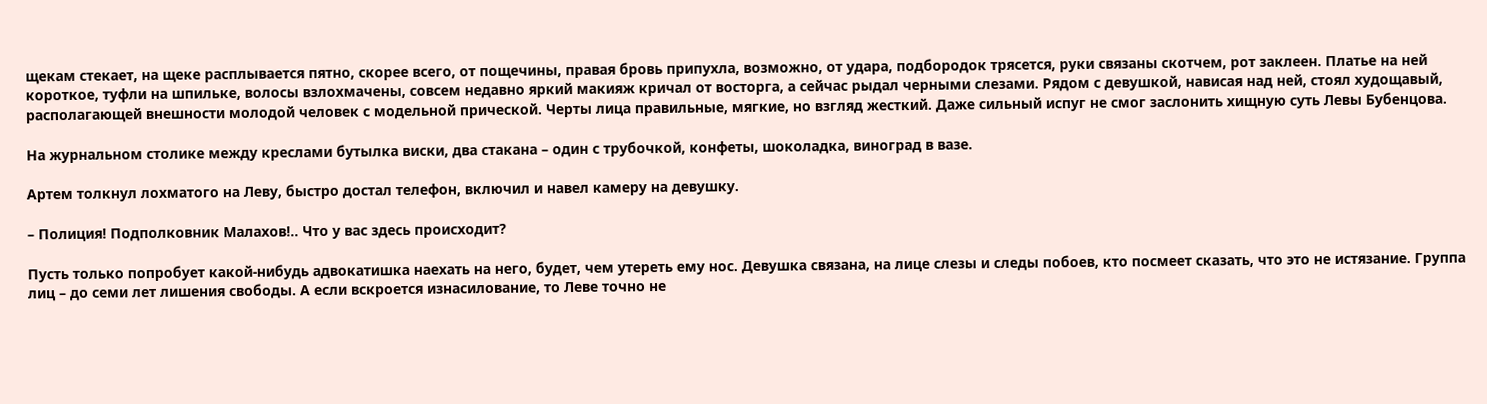щекам стекает, на щеке расплывается пятно, скорее всего, от пощечины, правая бровь припухла, возможно, от удара, подбородок трясется, руки связаны скотчем, рот заклеен. Платье на ней короткое, туфли на шпильке, волосы взлохмачены, совсем недавно яркий макияж кричал от восторга, а сейчас рыдал черными слезами. Рядом с девушкой, нависая над ней, стоял худощавый, располагающей внешности молодой человек с модельной прической. Черты лица правильные, мягкие, но взгляд жесткий. Даже сильный испуг не смог заслонить хищную суть Левы Бубенцова.

На журнальном столике между креслами бутылка виски, два стакана – один с трубочкой, конфеты, шоколадка, виноград в вазе.

Артем толкнул лохматого на Леву, быстро достал телефон, включил и навел камеру на девушку.

– Полиция! Подполковник Малахов!.. Что у вас здесь происходит?

Пусть только попробует какой-нибудь адвокатишка наехать на него, будет, чем утереть ему нос. Девушка связана, на лице слезы и следы побоев, кто посмеет сказать, что это не истязание. Группа лиц – до семи лет лишения свободы. А если вскроется изнасилование, то Леве точно не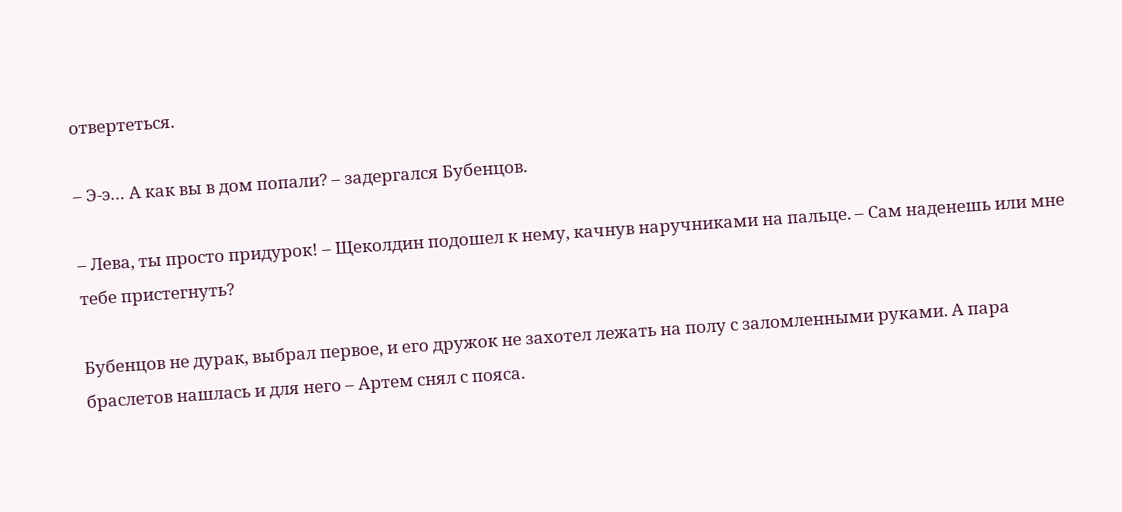отвертеться.

– Э-э… А как вы в дом попали? – задергался Бубенцов.

– Лева, ты просто придурок! – Щеколдин подошел к нему, качнув наручниками на пальце. – Сам наденешь или мне тебе пристегнуть?

Бубенцов не дурак, выбрал первое, и его дружок не захотел лежать на полу с заломленными руками. А пара браслетов нашлась и для него – Артем снял с пояса.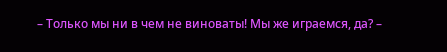– Только мы ни в чем не виноваты! Мы же играемся, да? –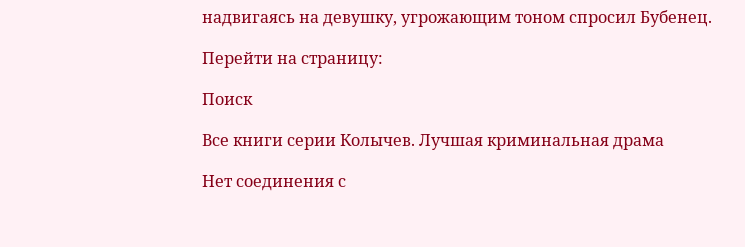надвигаясь на девушку, угрожающим тоном спросил Бубенец.

Перейти на страницу:

Поиск

Все книги серии Колычев. Лучшая криминальная драма

Нет соединения с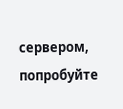сервером, попробуйте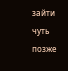зайти чуть позже